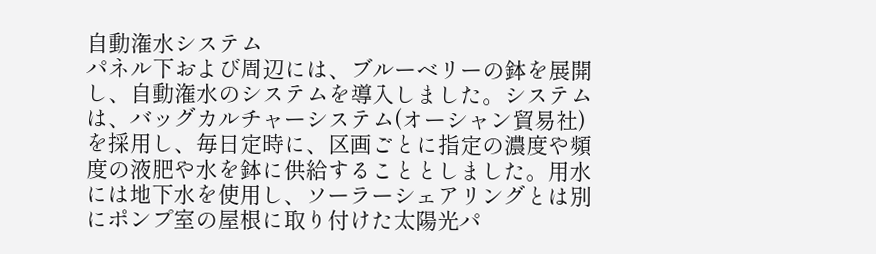自動潅水システム
パネル下および周辺には、ブルーベリーの鉢を展開し、自動潅水のシステムを導入しました。システムは、バッグカルチャーシステム(オーシャン貿易社)を採用し、毎日定時に、区画ごとに指定の濃度や頻度の液肥や水を鉢に供給することとしました。用水には地下水を使用し、ソーラーシェアリングとは別にポンプ室の屋根に取り付けた太陽光パ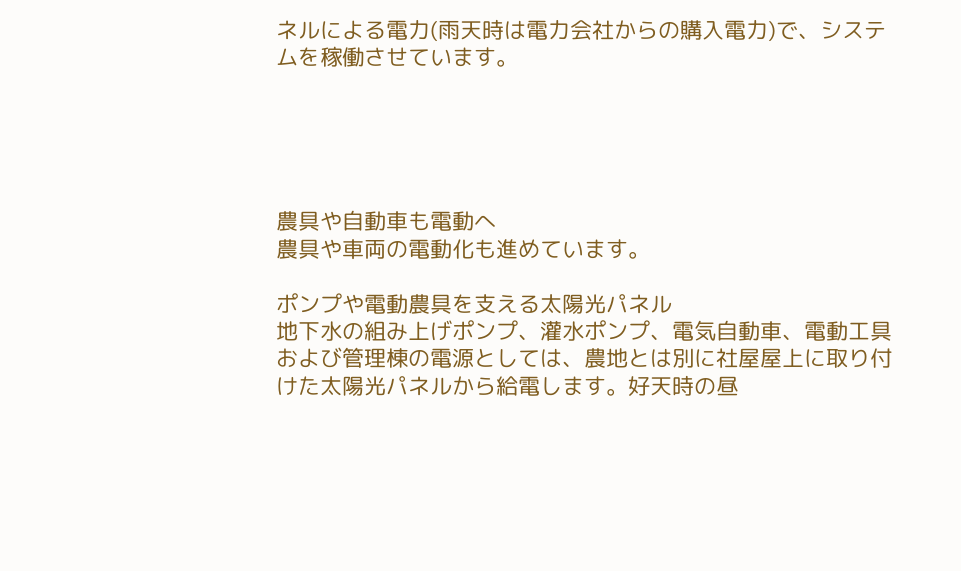ネルによる電力(雨天時は電力会社からの購入電力)で、システムを稼働させています。





農具や自動車も電動へ
農具や車両の電動化も進めています。

ポンプや電動農具を支える太陽光パネル
地下水の組み上げポンプ、灌水ポンプ、電気自動車、電動工具および管理棟の電源としては、農地とは別に社屋屋上に取り付けた太陽光パネルから給電します。好天時の昼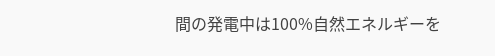間の発電中は100%自然エネルギーを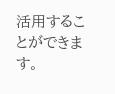活用することができます。